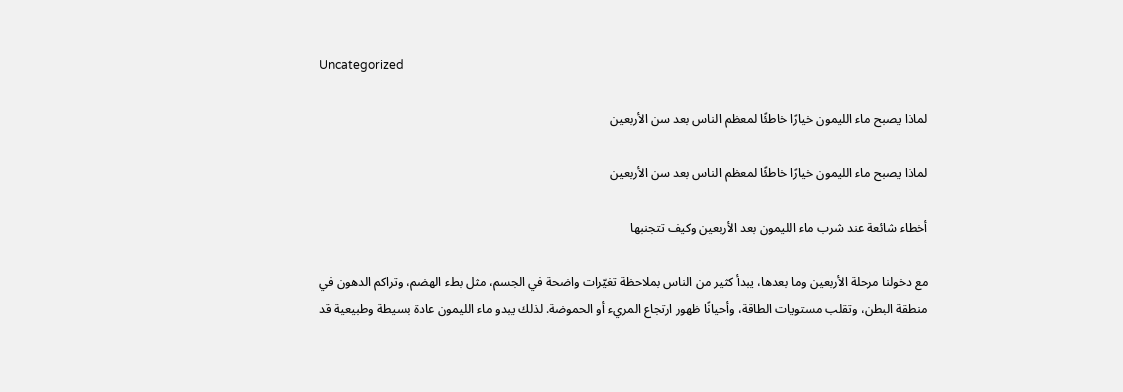Uncategorized

لماذا يصبح ماء الليمون خيارًا خاطئًا لمعظم الناس بعد سن الأربعين

لماذا يصبح ماء الليمون خيارًا خاطئًا لمعظم الناس بعد سن الأربعين

أخطاء شائعة عند شرب ماء الليمون بعد الأربعين وكيف تتجنبها

مع دخولنا مرحلة الأربعين وما بعدها، يبدأ كثير من الناس بملاحظة تغيّرات واضحة في الجسم، مثل بطء الهضم، وتراكم الدهون في منطقة البطن، وتقلب مستويات الطاقة، وأحيانًا ظهور ارتجاع المريء أو الحموضة. لذلك يبدو ماء الليمون عادة بسيطة وطبيعية قد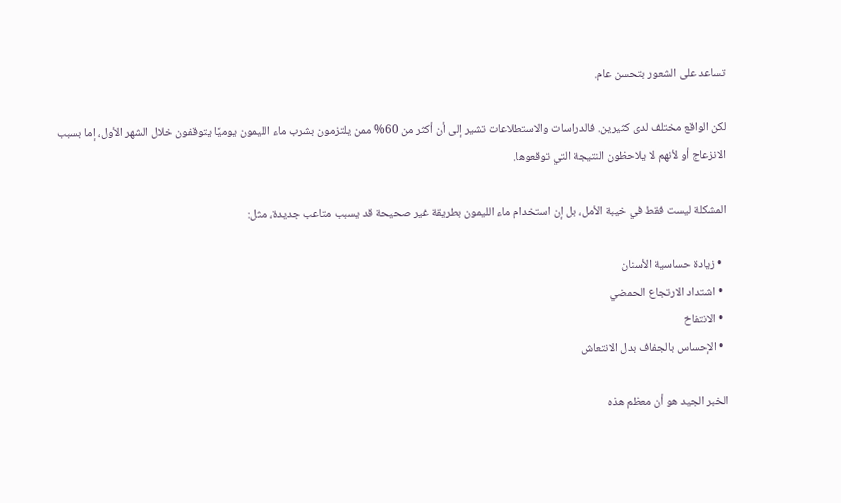تساعد على الشعور بتحسن عام.

لكن الواقع مختلف لدى كثيرين. فالدراسات والاستطلاعات تشير إلى أن أكثر من 60% ممن يلتزمون بشرب ماء الليمون يوميًا يتوقفون خلال الشهر الأول، إما بسبب الانزعاج أو لأنهم لا يلاحظون النتيجة التي توقعوها.

المشكلة ليست فقط في خيبة الأمل، بل إن استخدام ماء الليمون بطريقة غير صحيحة قد يسبب متاعب جديدة، مثل:

  • زيادة حساسية الأسنان
  • اشتداد الارتجاع الحمضي
  • الانتفاخ
  • الإحساس بالجفاف بدل الانتعاش

الخبر الجيد هو أن معظم هذه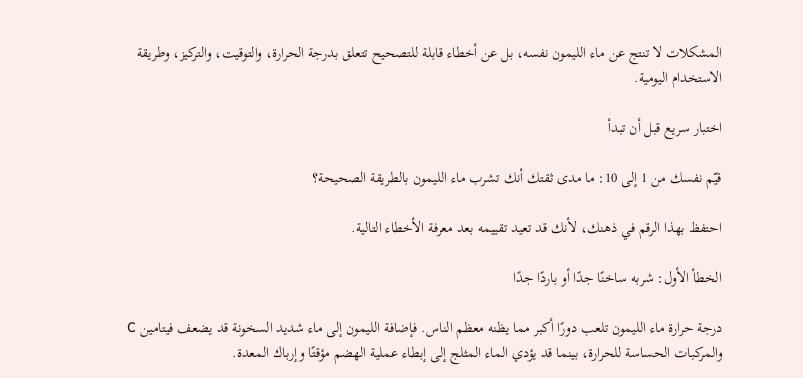المشكلات لا تنتج عن ماء الليمون نفسه، بل عن أخطاء قابلة للتصحيح تتعلق بدرجة الحرارة، والتوقيت، والتركيز، وطريقة الاستخدام اليومية.

اختبار سريع قبل أن تبدأ

قيّم نفسك من 1 إلى 10: ما مدى ثقتك أنك تشرب ماء الليمون بالطريقة الصحيحة؟

احتفظ بهذا الرقم في ذهنك، لأنك قد تعيد تقييمه بعد معرفة الأخطاء التالية.

الخطأ الأول: شربه ساخنًا جدًا أو باردًا جدًا

درجة حرارة ماء الليمون تلعب دورًا أكبر مما يظنه معظم الناس. فإضافة الليمون إلى ماء شديد السخونة قد يضعف فيتامين C والمركبات الحساسة للحرارة، بينما قد يؤدي الماء المثلج إلى إبطاء عملية الهضم مؤقتًا وإرباك المعدة.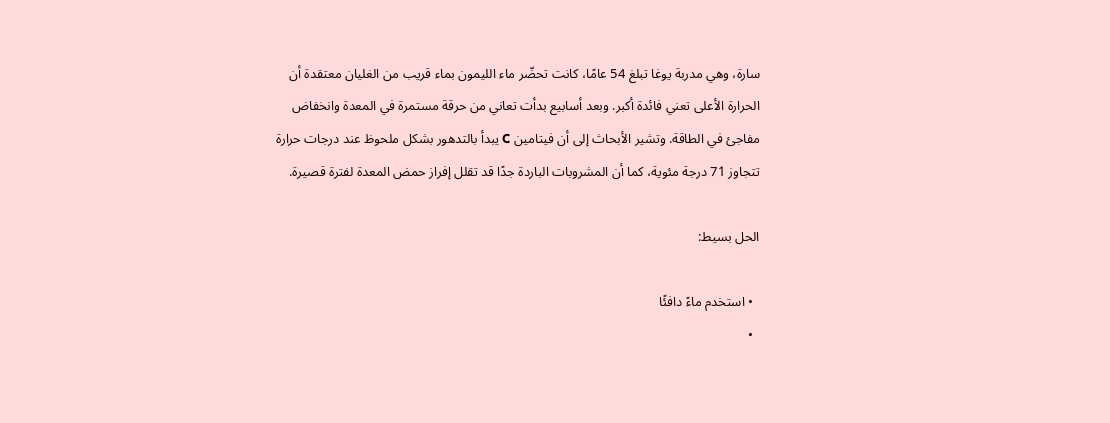سارة، وهي مدربة يوغا تبلغ 54 عامًا، كانت تحضّر ماء الليمون بماء قريب من الغليان معتقدة أن الحرارة الأعلى تعني فائدة أكبر. وبعد أسابيع بدأت تعاني من حرقة مستمرة في المعدة وانخفاض مفاجئ في الطاقة. وتشير الأبحاث إلى أن فيتامين C يبدأ بالتدهور بشكل ملحوظ عند درجات حرارة تتجاوز 71 درجة مئوية، كما أن المشروبات الباردة جدًا قد تقلل إفراز حمض المعدة لفترة قصيرة.

الحل بسيط:

  • استخدم ماءً دافئًا
  •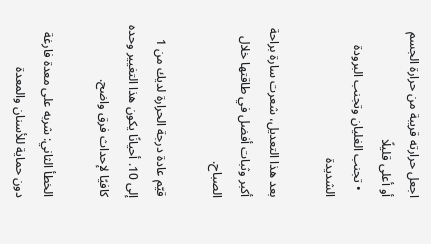اجعل حرارته قريبة من حرارة الجسم أو أعلى قليلًا
  • تجنب الغليان وتجنب البرودة الشديدة

بعد هذا التعديل، شعرت سارة براحة أكبر وثبات أفضل في طاقتها خلال الصباح.

قيّم عادة درجة الحرارة لديك من 1 إلى 10. أحيانًا يكون هذا التغيير وحده كافيًا لإحداث فرق واضح.

الخطأ الثاني: شربه على معدة فارغة دون حماية للأسنان والمعدة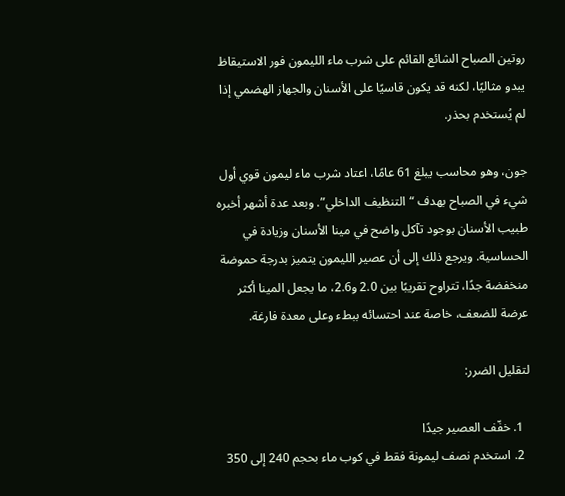روتين الصباح الشائع القائم على شرب ماء الليمون فور الاستيقاظ يبدو مثاليًا، لكنه قد يكون قاسيًا على الأسنان والجهاز الهضمي إذا لم يُستخدم بحذر.

جون، وهو محاسب يبلغ 61 عامًا، اعتاد شرب ماء ليمون قوي أول شيء في الصباح بهدف “التنظيف الداخلي”. وبعد عدة أشهر أخبره طبيب الأسنان بوجود تآكل واضح في مينا الأسنان وزيادة في الحساسية. ويرجع ذلك إلى أن عصير الليمون يتميز بدرجة حموضة منخفضة جدًا، تتراوح تقريبًا بين 2.0 و2.6، ما يجعل المينا أكثر عرضة للضعف، خاصة عند احتسائه ببطء وعلى معدة فارغة.

لتقليل الضرر:

  1. خفّف العصير جيدًا
  2. استخدم نصف ليمونة فقط في كوب ماء بحجم 240 إلى 350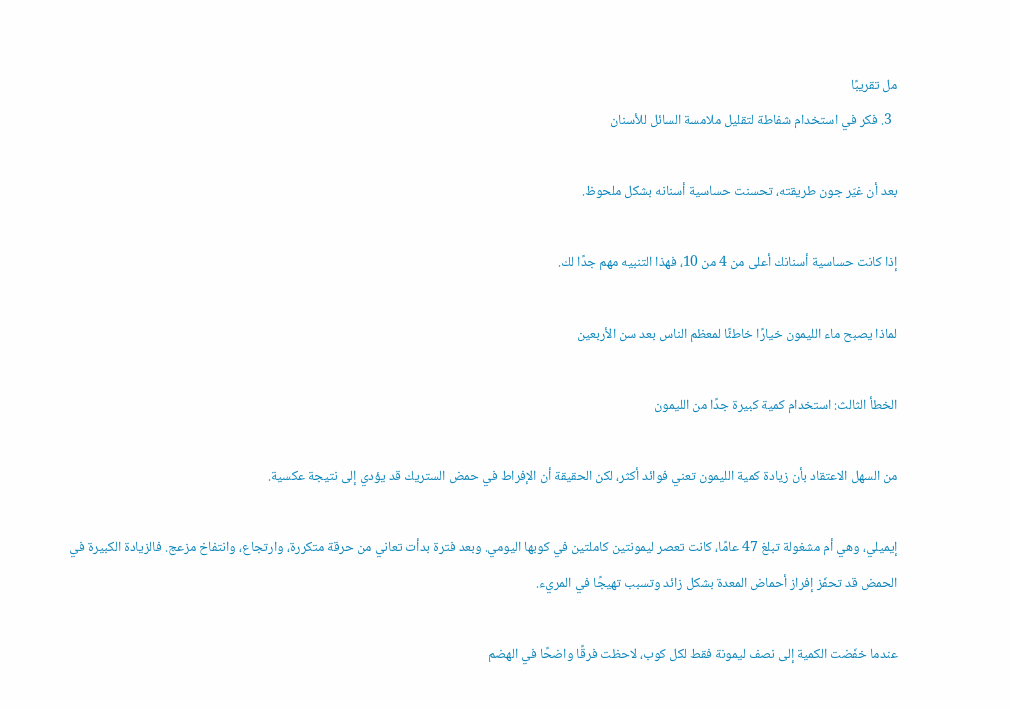مل تقريبًا
  3. فكر في استخدام شفاطة لتقليل ملامسة السائل للأسنان

بعد أن غيّر جون طريقته، تحسنت حساسية أسنانه بشكل ملحوظ.

إذا كانت حساسية أسنانك أعلى من 4 من 10، فهذا التنبيه مهم جدًا لك.

لماذا يصبح ماء الليمون خيارًا خاطئًا لمعظم الناس بعد سن الأربعين

الخطأ الثالث: استخدام كمية كبيرة جدًا من الليمون

من السهل الاعتقاد بأن زيادة كمية الليمون تعني فوائد أكثر، لكن الحقيقة أن الإفراط في حمض الستريك قد يؤدي إلى نتيجة عكسية.

إيميلي، وهي أم مشغولة تبلغ 47 عامًا، كانت تعصر ليمونتين كاملتين في كوبها اليومي. وبعد فترة بدأت تعاني من حرقة متكررة، وارتجاع، وانتفاخ مزعج. فالزيادة الكبيرة في الحمض قد تحفّز إفراز أحماض المعدة بشكل زائد وتسبب تهيجًا في المريء.

عندما خفّضت الكمية إلى نصف ليمونة فقط لكل كوب، لاحظت فرقًا واضحًا في الهضم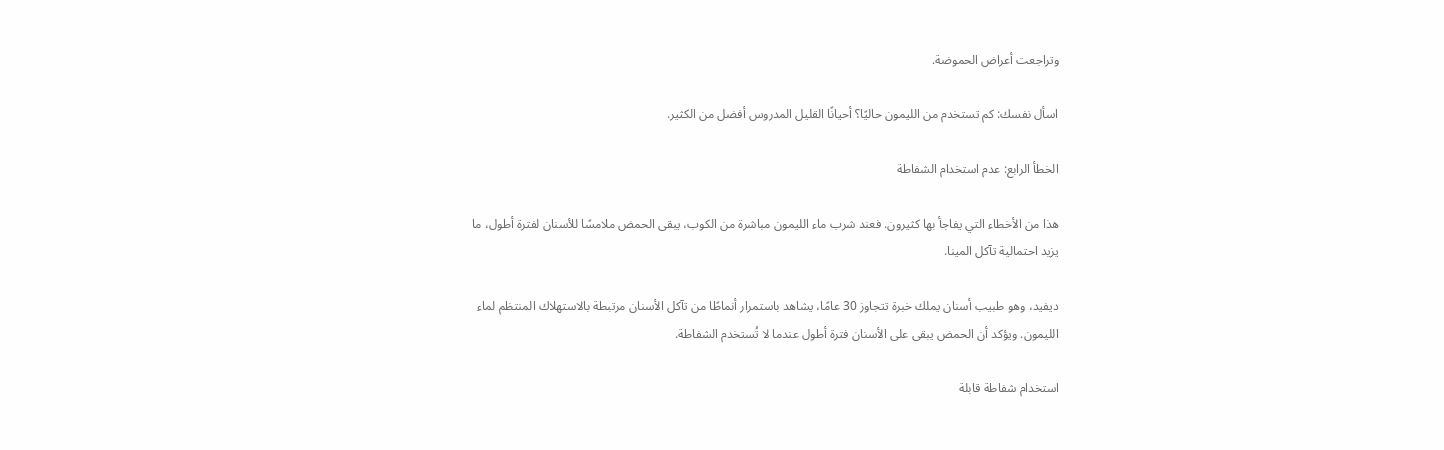وتراجعت أعراض الحموضة.

اسأل نفسك: كم تستخدم من الليمون حاليًا؟ أحيانًا القليل المدروس أفضل من الكثير.

الخطأ الرابع: عدم استخدام الشفاطة

هذا من الأخطاء التي يفاجأ بها كثيرون. فعند شرب ماء الليمون مباشرة من الكوب، يبقى الحمض ملامسًا للأسنان لفترة أطول، ما يزيد احتمالية تآكل المينا.

ديفيد، وهو طبيب أسنان يملك خبرة تتجاوز 30 عامًا، يشاهد باستمرار أنماطًا من تآكل الأسنان مرتبطة بالاستهلاك المنتظم لماء الليمون. ويؤكد أن الحمض يبقى على الأسنان فترة أطول عندما لا تُستخدم الشفاطة.

استخدام شفاطة قابلة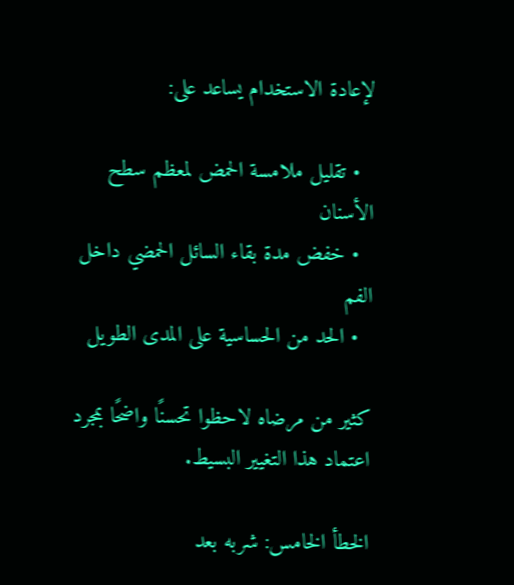لإعادة الاستخدام يساعد على:

  • تقليل ملامسة الحمض لمعظم سطح الأسنان
  • خفض مدة بقاء السائل الحمضي داخل الفم
  • الحد من الحساسية على المدى الطويل

كثير من مرضاه لاحظوا تحسنًا واضحًا بمجرد اعتماد هذا التغيير البسيط.

الخطأ الخامس: شربه بعد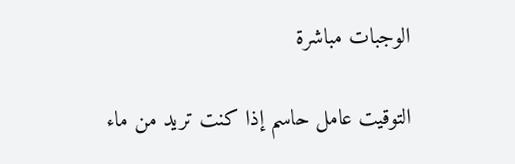الوجبات مباشرة

التوقيت عامل حاسم إذا كنت تريد من ماء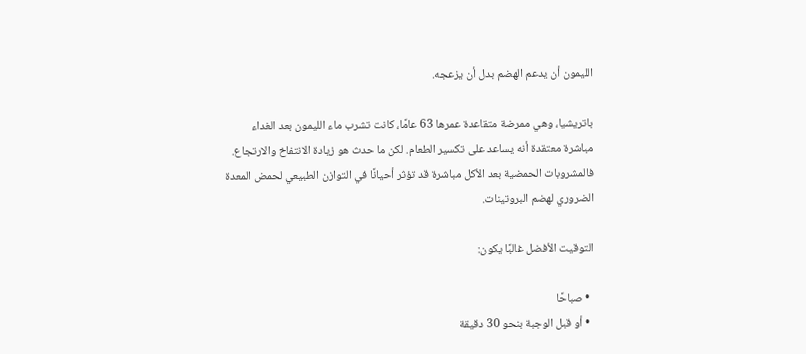الليمون أن يدعم الهضم بدل أن يزعجه.

باتريشيا، وهي ممرضة متقاعدة عمرها 63 عامًا، كانت تشرب ماء الليمون بعد الغداء مباشرة معتقدة أنه يساعد على تكسير الطعام. لكن ما حدث هو زيادة الانتفاخ والارتجاع. فالمشروبات الحمضية بعد الأكل مباشرة قد تؤثر أحيانًا في التوازن الطبيعي لحمض المعدة الضروري لهضم البروتينات.

التوقيت الأفضل غالبًا يكون:

  • صباحًا
  • أو قبل الوجبة بنحو 30 دقيقة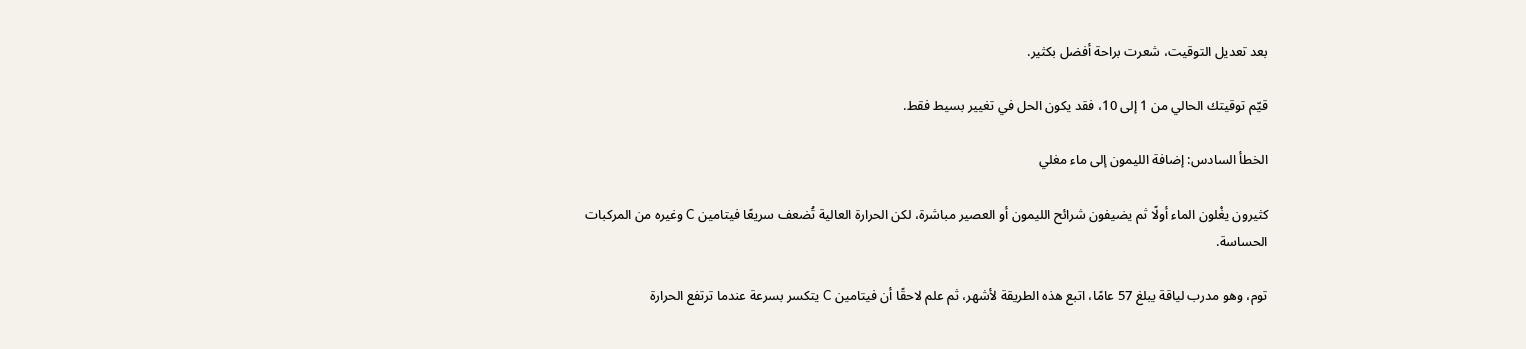بعد تعديل التوقيت، شعرت براحة أفضل بكثير.

قيّم توقيتك الحالي من 1 إلى 10، فقد يكون الحل في تغيير بسيط فقط.

الخطأ السادس: إضافة الليمون إلى ماء مغلي

كثيرون يغْلون الماء أولًا ثم يضيفون شرائح الليمون أو العصير مباشرة، لكن الحرارة العالية تُضعف سريعًا فيتامين C وغيره من المركبات الحساسة.

توم، وهو مدرب لياقة يبلغ 57 عامًا، اتبع هذه الطريقة لأشهر، ثم علم لاحقًا أن فيتامين C يتكسر بسرعة عندما ترتفع الحرارة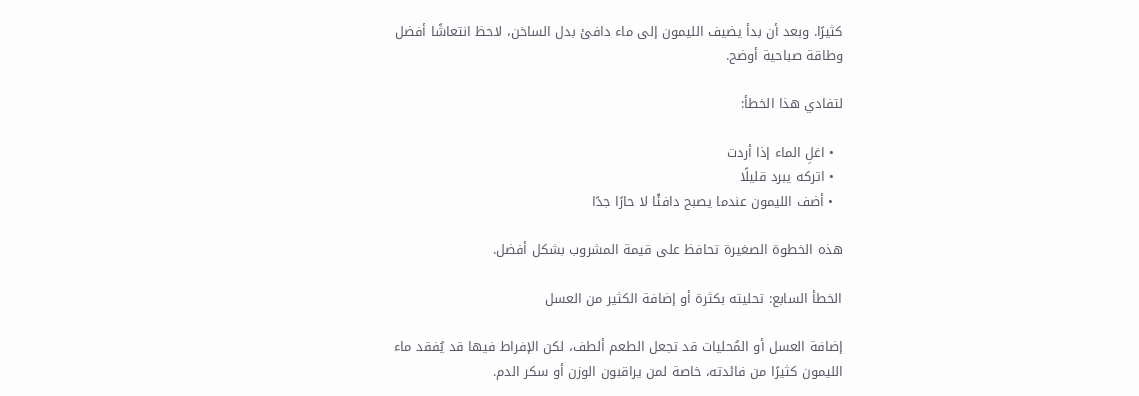كثيرًا. وبعد أن بدأ يضيف الليمون إلى ماء دافئ بدل الساخن، لاحظ انتعاشًا أفضل وطاقة صباحية أوضح.

لتفادي هذا الخطأ:

  • اغلِ الماء إذا أردت
  • اتركه يبرد قليلًا
  • أضف الليمون عندما يصبح دافئًا لا حارًا جدًا

هذه الخطوة الصغيرة تحافظ على قيمة المشروب بشكل أفضل.

الخطأ السابع: تحليته بكثرة أو إضافة الكثير من العسل

إضافة العسل أو المُحليات قد تجعل الطعم ألطف، لكن الإفراط فيها قد يُفقد ماء الليمون كثيرًا من فائدته، خاصة لمن يراقبون الوزن أو سكر الدم.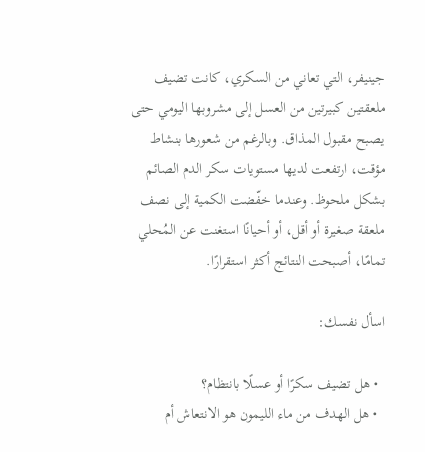جينيفر، التي تعاني من السكري، كانت تضيف ملعقتين كبيرتين من العسل إلى مشروبها اليومي حتى يصبح مقبول المذاق. وبالرغم من شعورها بنشاط مؤقت، ارتفعت لديها مستويات سكر الدم الصائم بشكل ملحوظ. وعندما خفّضت الكمية إلى نصف ملعقة صغيرة أو أقل، أو أحيانًا استغنت عن المُحلي تمامًا، أصبحت النتائج أكثر استقرارًا.

اسأل نفسك:

  • هل تضيف سكرًا أو عسلًا بانتظام؟
  • هل الهدف من ماء الليمون هو الانتعاش أم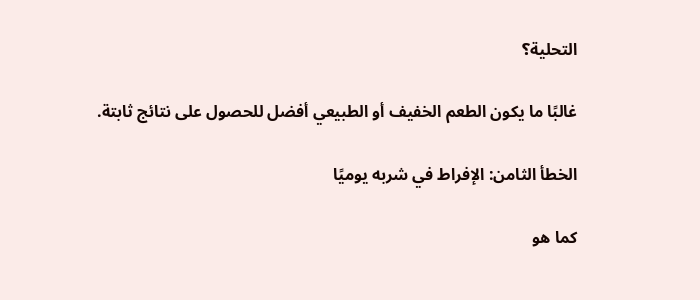التحلية؟

غالبًا ما يكون الطعم الخفيف أو الطبيعي أفضل للحصول على نتائج ثابتة.

الخطأ الثامن: الإفراط في شربه يوميًا

كما هو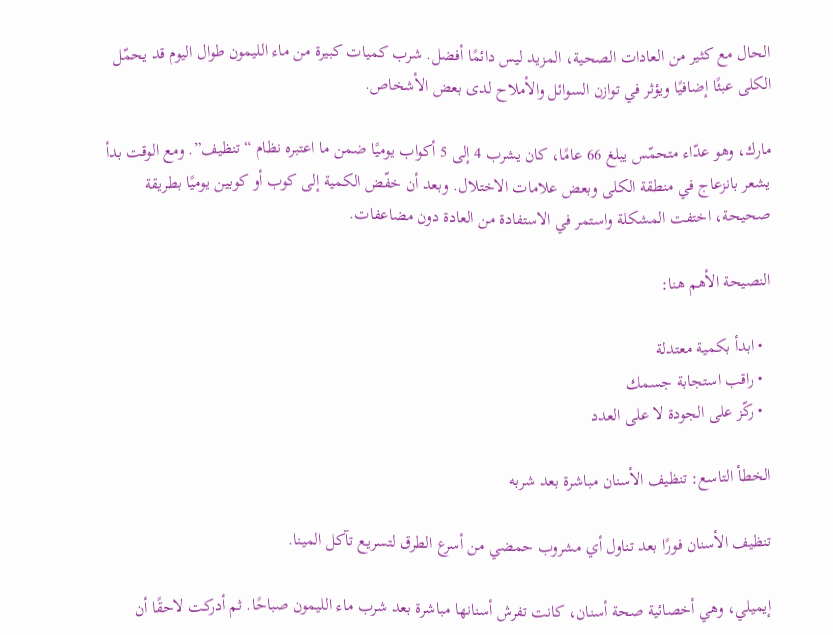الحال مع كثير من العادات الصحية، المزيد ليس دائمًا أفضل. شرب كميات كبيرة من ماء الليمون طوال اليوم قد يحمّل الكلى عبئًا إضافيًا ويؤثر في توازن السوائل والأملاح لدى بعض الأشخاص.

مارك، وهو عدّاء متحمّس يبلغ 66 عامًا، كان يشرب 4 إلى 5 أكواب يوميًا ضمن ما اعتبره نظام “تنظيف”. ومع الوقت بدأ يشعر بانزعاج في منطقة الكلى وبعض علامات الاختلال. وبعد أن خفّض الكمية إلى كوب أو كوبين يوميًا بطريقة صحيحة، اختفت المشكلة واستمر في الاستفادة من العادة دون مضاعفات.

النصيحة الأهم هنا:

  • ابدأ بكمية معتدلة
  • راقب استجابة جسمك
  • ركّز على الجودة لا على العدد

الخطأ التاسع: تنظيف الأسنان مباشرة بعد شربه

تنظيف الأسنان فورًا بعد تناول أي مشروب حمضي من أسرع الطرق لتسريع تآكل المينا.

إيميلي، وهي أخصائية صحة أسنان، كانت تفرش أسنانها مباشرة بعد شرب ماء الليمون صباحًا. ثم أدركت لاحقًا أن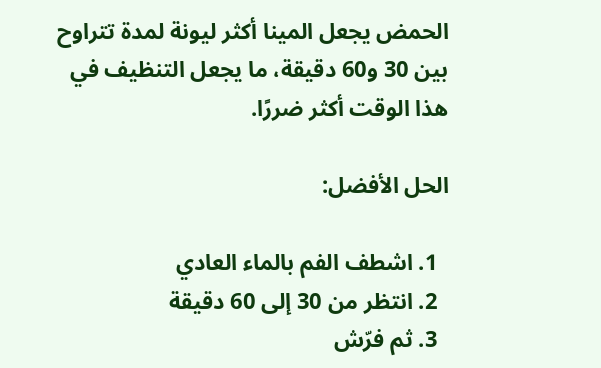الحمض يجعل المينا أكثر ليونة لمدة تتراوح بين 30 و60 دقيقة، ما يجعل التنظيف في هذا الوقت أكثر ضررًا.

الحل الأفضل:

  1. اشطف الفم بالماء العادي
  2. انتظر من 30 إلى 60 دقيقة
  3. ثم فرّش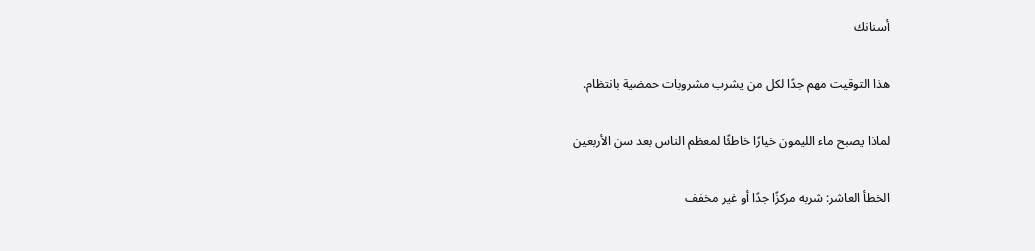أسنانك

هذا التوقيت مهم جدًا لكل من يشرب مشروبات حمضية بانتظام.

لماذا يصبح ماء الليمون خيارًا خاطئًا لمعظم الناس بعد سن الأربعين

الخطأ العاشر: شربه مركزًا جدًا أو غير مخفف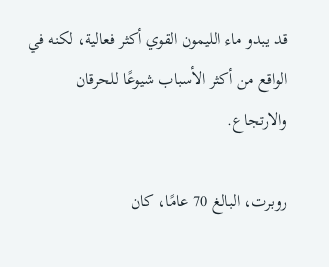قد يبدو ماء الليمون القوي أكثر فعالية، لكنه في الواقع من أكثر الأسباب شيوعًا للحرقان والارتجاع.

روبرت، البالغ 70 عامًا، كان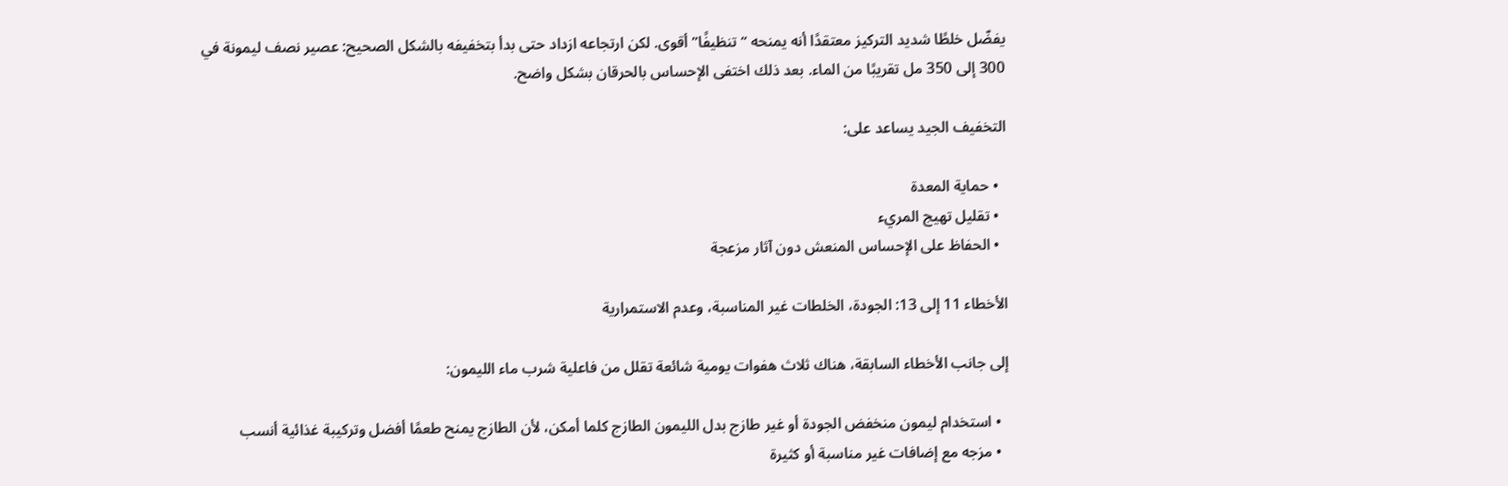يفضّل خلطًا شديد التركيز معتقدًا أنه يمنحه “تنظيفًا” أقوى. لكن ارتجاعه ازداد حتى بدأ بتخفيفه بالشكل الصحيح: عصير نصف ليمونة في 300 إلى 350 مل تقريبًا من الماء. بعد ذلك اختفى الإحساس بالحرقان بشكل واضح.

التخفيف الجيد يساعد على:

  • حماية المعدة
  • تقليل تهيج المريء
  • الحفاظ على الإحساس المنعش دون آثار مزعجة

الأخطاء 11 إلى 13: الجودة، الخلطات غير المناسبة، وعدم الاستمرارية

إلى جانب الأخطاء السابقة، هناك ثلاث هفوات يومية شائعة تقلل من فاعلية شرب ماء الليمون:

  • استخدام ليمون منخفض الجودة أو غير طازج بدل الليمون الطازج كلما أمكن، لأن الطازج يمنح طعمًا أفضل وتركيبة غذائية أنسب
  • مزجه مع إضافات غير مناسبة أو كثيرة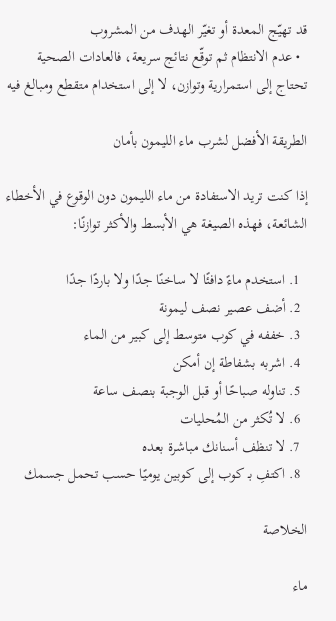قد تهيّج المعدة أو تغيّر الهدف من المشروب
  • عدم الانتظام ثم توقّع نتائج سريعة، فالعادات الصحية تحتاج إلى استمرارية وتوازن، لا إلى استخدام متقطع ومبالغ فيه

الطريقة الأفضل لشرب ماء الليمون بأمان

إذا كنت تريد الاستفادة من ماء الليمون دون الوقوع في الأخطاء الشائعة، فهذه الصيغة هي الأبسط والأكثر توازنًا:

  1. استخدم ماءً دافئًا لا ساخنًا جدًا ولا باردًا جدًا
  2. أضف عصير نصف ليمونة
  3. خففه في كوب متوسط إلى كبير من الماء
  4. اشربه بشفاطة إن أمكن
  5. تناوله صباحًا أو قبل الوجبة بنصف ساعة
  6. لا تُكثر من المُحليات
  7. لا تنظف أسنانك مباشرة بعده
  8. اكتفِ بـ كوب إلى كوبين يوميًا حسب تحمل جسمك

الخلاصة

ماء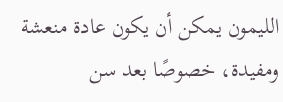الليمون يمكن أن يكون عادة منعشة ومفيدة، خصوصًا بعد سن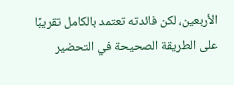الأربعين، لكن فائدته تعتمد بالكامل تقريبًا على الطريقة الصحيحة في التحضير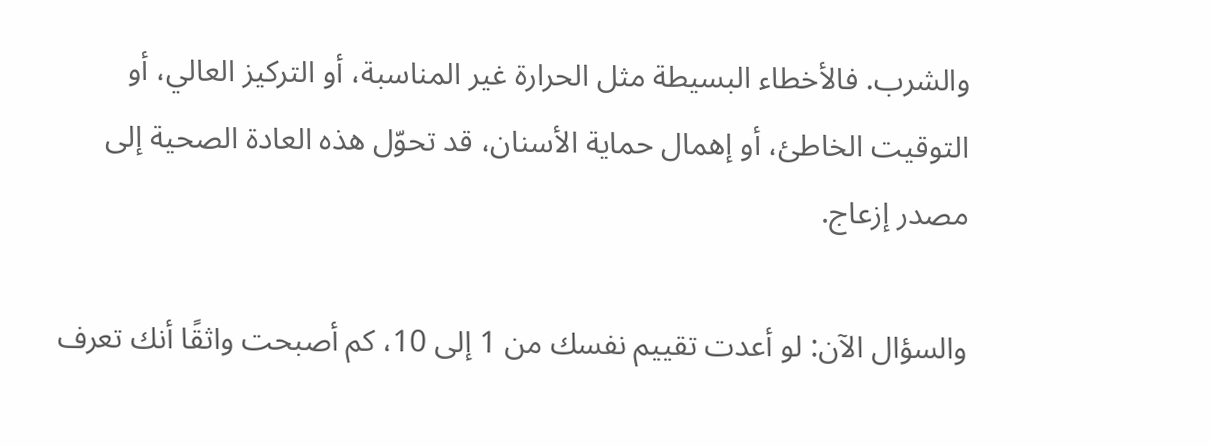والشرب. فالأخطاء البسيطة مثل الحرارة غير المناسبة، أو التركيز العالي، أو التوقيت الخاطئ، أو إهمال حماية الأسنان، قد تحوّل هذه العادة الصحية إلى مصدر إزعاج.

والسؤال الآن: لو أعدت تقييم نفسك من 1 إلى 10، كم أصبحت واثقًا أنك تعرف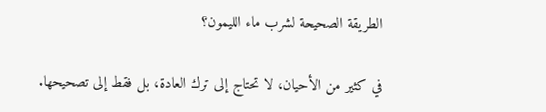الطريقة الصحيحة لشرب ماء الليمون؟

في كثير من الأحيان، لا تحتاج إلى ترك العادة، بل فقط إلى تصحيحها.